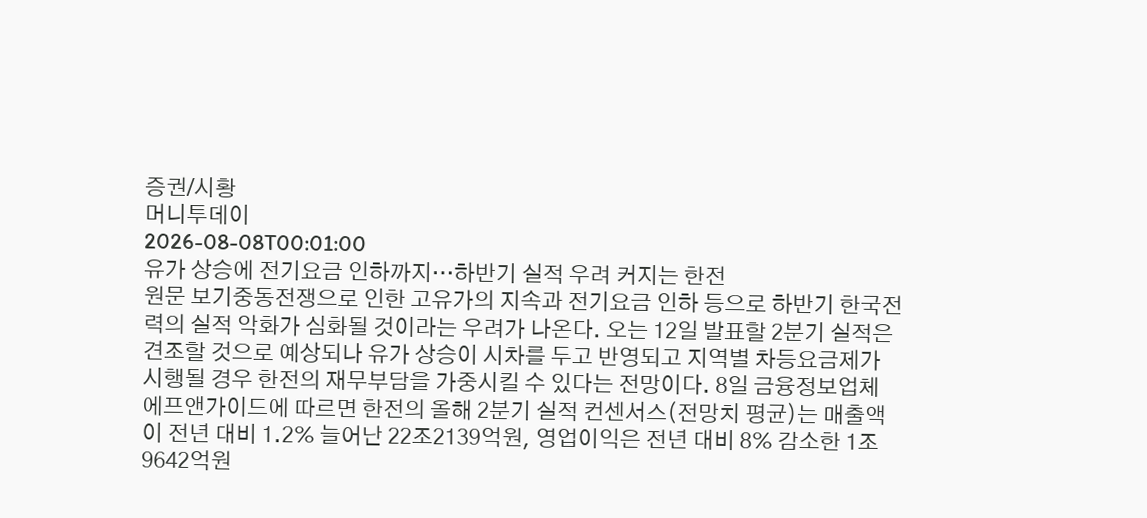증권/시황
머니투데이
2026-08-08T00:01:00
유가 상승에 전기요금 인하까지…하반기 실적 우려 커지는 한전
원문 보기중동전쟁으로 인한 고유가의 지속과 전기요금 인하 등으로 하반기 한국전력의 실적 악화가 심화될 것이라는 우려가 나온다. 오는 12일 발표할 2분기 실적은 견조할 것으로 예상되나 유가 상승이 시차를 두고 반영되고 지역별 차등요금제가 시행될 경우 한전의 재무부담을 가중시킬 수 있다는 전망이다. 8일 금융정보업체 에프앤가이드에 따르면 한전의 올해 2분기 실적 컨센서스(전망치 평균)는 매출액이 전년 대비 1.2% 늘어난 22조2139억원, 영업이익은 전년 대비 8% 감소한 1조9642억원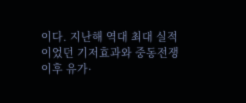이다. 지난해 역대 최대 실적이었던 기저효과와 중동전쟁 이후 유가·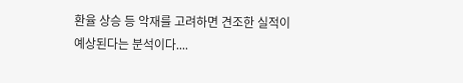환율 상승 등 악재를 고려하면 견조한 실적이 예상된다는 분석이다....